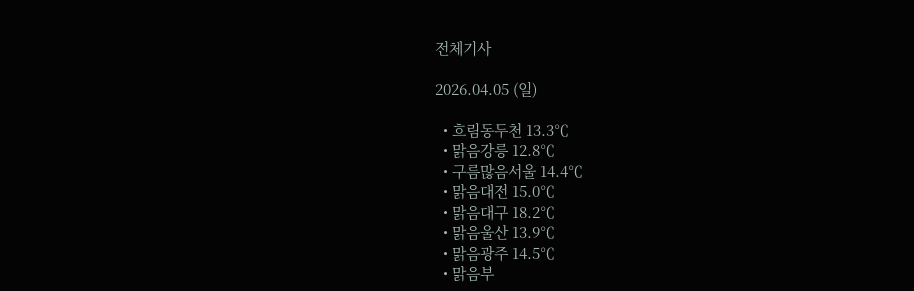전체기사

2026.04.05 (일)

  • 흐림동두천 13.3℃
  • 맑음강릉 12.8℃
  • 구름많음서울 14.4℃
  • 맑음대전 15.0℃
  • 맑음대구 18.2℃
  • 맑음울산 13.9℃
  • 맑음광주 14.5℃
  • 맑음부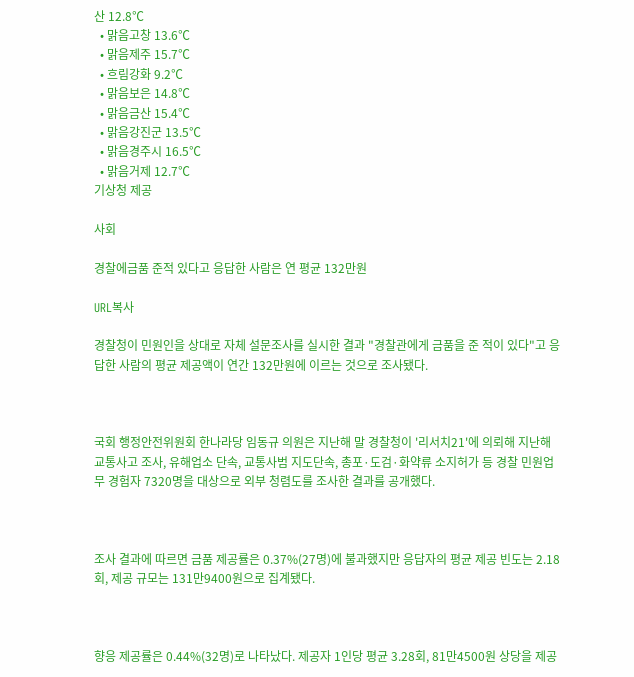산 12.8℃
  • 맑음고창 13.6℃
  • 맑음제주 15.7℃
  • 흐림강화 9.2℃
  • 맑음보은 14.8℃
  • 맑음금산 15.4℃
  • 맑음강진군 13.5℃
  • 맑음경주시 16.5℃
  • 맑음거제 12.7℃
기상청 제공

사회

경찰에금품 준적 있다고 응답한 사람은 연 평균 132만원

URL복사

경찰청이 민원인을 상대로 자체 설문조사를 실시한 결과 "경찰관에게 금품을 준 적이 있다"고 응답한 사람의 평균 제공액이 연간 132만원에 이르는 것으로 조사됐다.



국회 행정안전위원회 한나라당 임동규 의원은 지난해 말 경찰청이 '리서치21'에 의뢰해 지난해 교통사고 조사, 유해업소 단속, 교통사범 지도단속, 총포·도검·화약류 소지허가 등 경찰 민원업무 경험자 7320명을 대상으로 외부 청렴도를 조사한 결과를 공개했다.



조사 결과에 따르면 금품 제공률은 0.37%(27명)에 불과했지만 응답자의 평균 제공 빈도는 2.18회, 제공 규모는 131만9400원으로 집계됐다.



향응 제공률은 0.44%(32명)로 나타났다. 제공자 1인당 평균 3.28회, 81만4500원 상당을 제공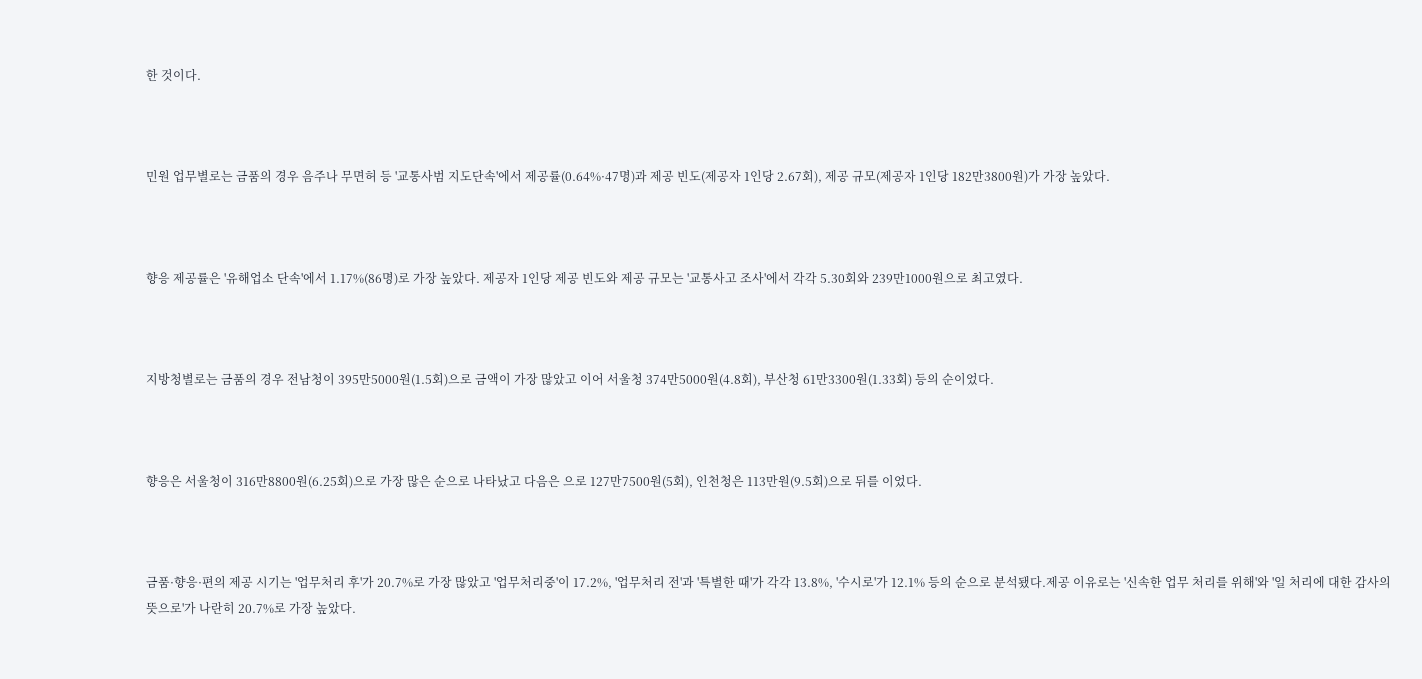한 것이다.



민원 업무별로는 금품의 경우 음주나 무면허 등 '교통사범 지도단속'에서 제공률(0.64%·47명)과 제공 빈도(제공자 1인당 2.67회), 제공 규모(제공자 1인당 182만3800원)가 가장 높았다.



향응 제공률은 '유해업소 단속'에서 1.17%(86명)로 가장 높았다. 제공자 1인당 제공 빈도와 제공 규모는 '교통사고 조사'에서 각각 5.30회와 239만1000원으로 최고였다.



지방청별로는 금품의 경우 전남청이 395만5000원(1.5회)으로 금액이 가장 많았고 이어 서울청 374만5000원(4.8회), 부산청 61만3300원(1.33회) 등의 순이었다.



향응은 서울청이 316만8800원(6.25회)으로 가장 많은 순으로 나타났고 다음은 으로 127만7500원(5회), 인천청은 113만원(9.5회)으로 뒤를 이었다.



금품·향응·편의 제공 시기는 '업무처리 후'가 20.7%로 가장 많았고 '업무처리중'이 17.2%, '업무처리 전'과 '특별한 때'가 각각 13.8%, '수시로'가 12.1% 등의 순으로 분석됐다.제공 이유로는 '신속한 업무 처리를 위해'와 '일 처리에 대한 감사의 뜻으로'가 나란히 20.7%로 가장 높았다.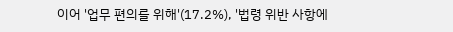이어 '업무 편의를 위해'(17.2%), '법령 위반 사항에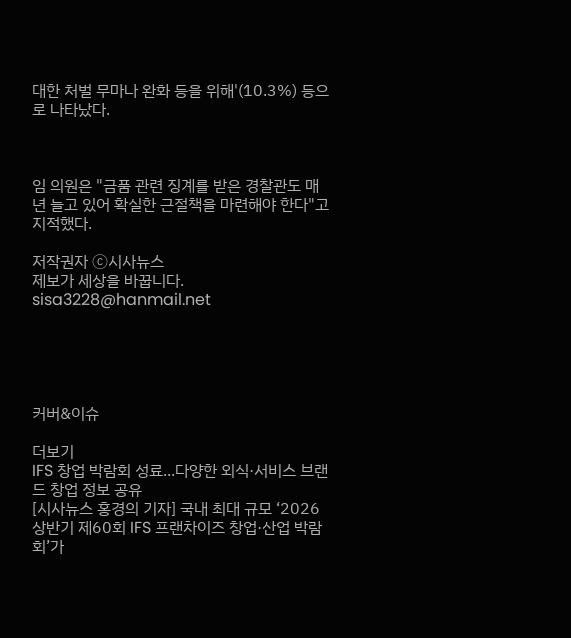대한 처벌 무마나 완화 등을 위해'(10.3%) 등으로 나타났다.



임 의원은 "금품 관련 징계를 받은 경찰관도 매년 늘고 있어 확실한 근절책을 마련해야 한다"고 지적했다.

저작권자 Ⓒ시사뉴스
제보가 세상을 바꿉니다.
sisa3228@hanmail.net





커버&이슈

더보기
IFS 창업 박람회 성료...다양한 외식·서비스 브랜드 창업 정보 공유
[시사뉴스 홍경의 기자] 국내 최대 규모 ‘2026 상반기 제60회 IFS 프랜차이즈 창업·산업 박람회’가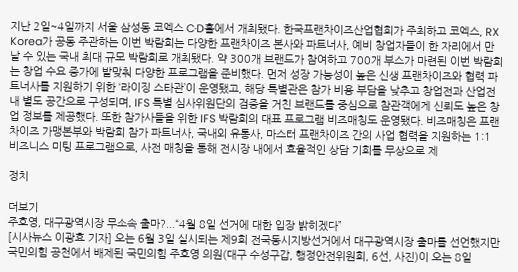지난 2일~4일까지 서울 삼성동 코엑스 C·D홀에서 개최됐다. 한국프랜차이즈산업협회가 주최하고 코엑스, RX Korea가 공동 주관하는 이번 박람회는 다양한 프랜차이즈 본사와 파트너사, 예비 창업자들이 한 자리에서 만날 수 있는 국내 최대 규모 박람회로 개최됐다. 약 300개 브랜드가 참여하고 700개 부스가 마련된 이번 박람회는 창업 수요 증가에 발맞춰 다양한 프로그램을 준비했다. 먼저 성장 가능성이 높은 신생 프랜차이즈와 협력 파트너사를 지원하기 위한 ‘라이징 스타관’이 운영됐고, 해당 특별관은 참가 비용 부담을 낮추고 창업전과 산업전 내 별도 공간으로 구성되며, IFS 특별 심사위원단의 검증을 거친 브랜드를 중심으로 참관객에게 신뢰도 높은 창업 정보를 제공했다. 또한 참가사들을 위한 IFS 박람회의 대표 프로그램 비즈매칭도 운영됐다. 비즈매칭은 프랜차이즈 가맹본부와 박람회 참가 파트너사, 국내외 유통사, 마스터 프랜차이즈 간의 사업 협력을 지원하는 1:1 비즈니스 미팅 프로그램으로, 사전 매칭을 통해 전시장 내에서 효율적인 상담 기회를 무상으로 제

정치

더보기
주호영, 대구광역시장 무소속 출마?...“4월 8일 선거에 대한 입장 밝히겠다”
[시사뉴스 이광효 기자] 오는 6월 3일 실시되는 제9회 전국동시지방선거에서 대구광역시장 출마를 선언했지만 국민의힘 공천에서 배제된 국민의힘 주호영 의원(대구 수성구갑, 행정안전위원회, 6선, 사진)이 오는 8일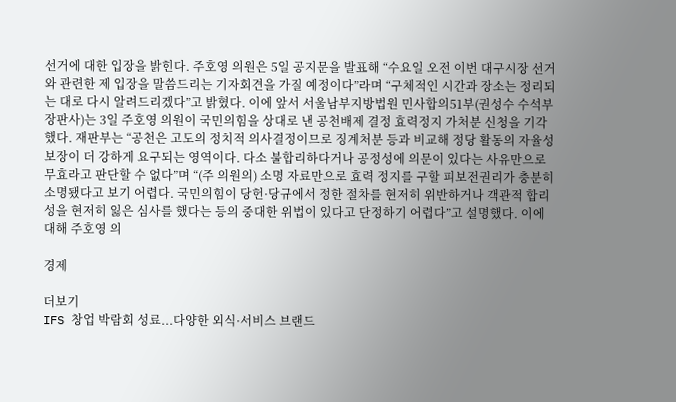선거에 대한 입장을 밝힌다. 주호영 의원은 5일 공지문을 발표해 “수요일 오전 이번 대구시장 선거와 관련한 제 입장을 말씀드리는 기자회견을 가질 예정이다”라며 “구체적인 시간과 장소는 정리되는 대로 다시 알려드리겠다”고 밝혔다. 이에 앞서 서울남부지방법원 민사합의51부(권성수 수석부장판사)는 3일 주호영 의원이 국민의힘을 상대로 낸 공천배제 결정 효력정지 가처분 신청을 기각했다. 재판부는 “공천은 고도의 정치적 의사결정이므로 징계처분 등과 비교해 정당 활동의 자율성 보장이 더 강하게 요구되는 영역이다. 다소 불합리하다거나 공정성에 의문이 있다는 사유만으로 무효라고 판단할 수 없다”며 “(주 의원의) 소명 자료만으로 효력 정지를 구할 피보전권리가 충분히 소명됐다고 보기 어렵다. 국민의힘이 당헌·당규에서 정한 절차를 현저히 위반하거나 객관적 합리성을 현저히 잃은 심사를 했다는 등의 중대한 위법이 있다고 단정하기 어렵다”고 설명했다. 이에 대해 주호영 의

경제

더보기
IFS 창업 박람회 성료...다양한 외식·서비스 브랜드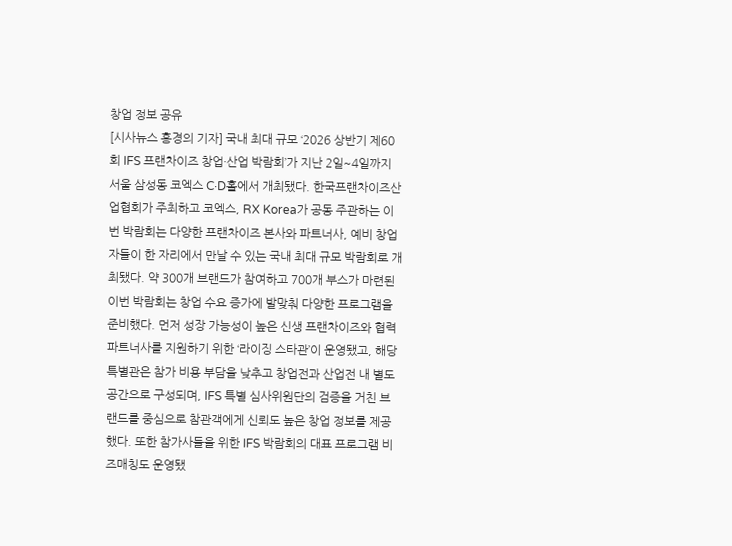창업 정보 공유
[시사뉴스 홍경의 기자] 국내 최대 규모 ‘2026 상반기 제60회 IFS 프랜차이즈 창업·산업 박람회’가 지난 2일~4일까지 서울 삼성동 코엑스 C·D홀에서 개최됐다. 한국프랜차이즈산업협회가 주최하고 코엑스, RX Korea가 공동 주관하는 이번 박람회는 다양한 프랜차이즈 본사와 파트너사, 예비 창업자들이 한 자리에서 만날 수 있는 국내 최대 규모 박람회로 개최됐다. 약 300개 브랜드가 참여하고 700개 부스가 마련된 이번 박람회는 창업 수요 증가에 발맞춰 다양한 프로그램을 준비했다. 먼저 성장 가능성이 높은 신생 프랜차이즈와 협력 파트너사를 지원하기 위한 ‘라이징 스타관’이 운영됐고, 해당 특별관은 참가 비용 부담을 낮추고 창업전과 산업전 내 별도 공간으로 구성되며, IFS 특별 심사위원단의 검증을 거친 브랜드를 중심으로 참관객에게 신뢰도 높은 창업 정보를 제공했다. 또한 참가사들을 위한 IFS 박람회의 대표 프로그램 비즈매칭도 운영됐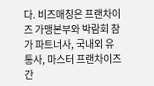다. 비즈매칭은 프랜차이즈 가맹본부와 박람회 참가 파트너사, 국내외 유통사, 마스터 프랜차이즈 간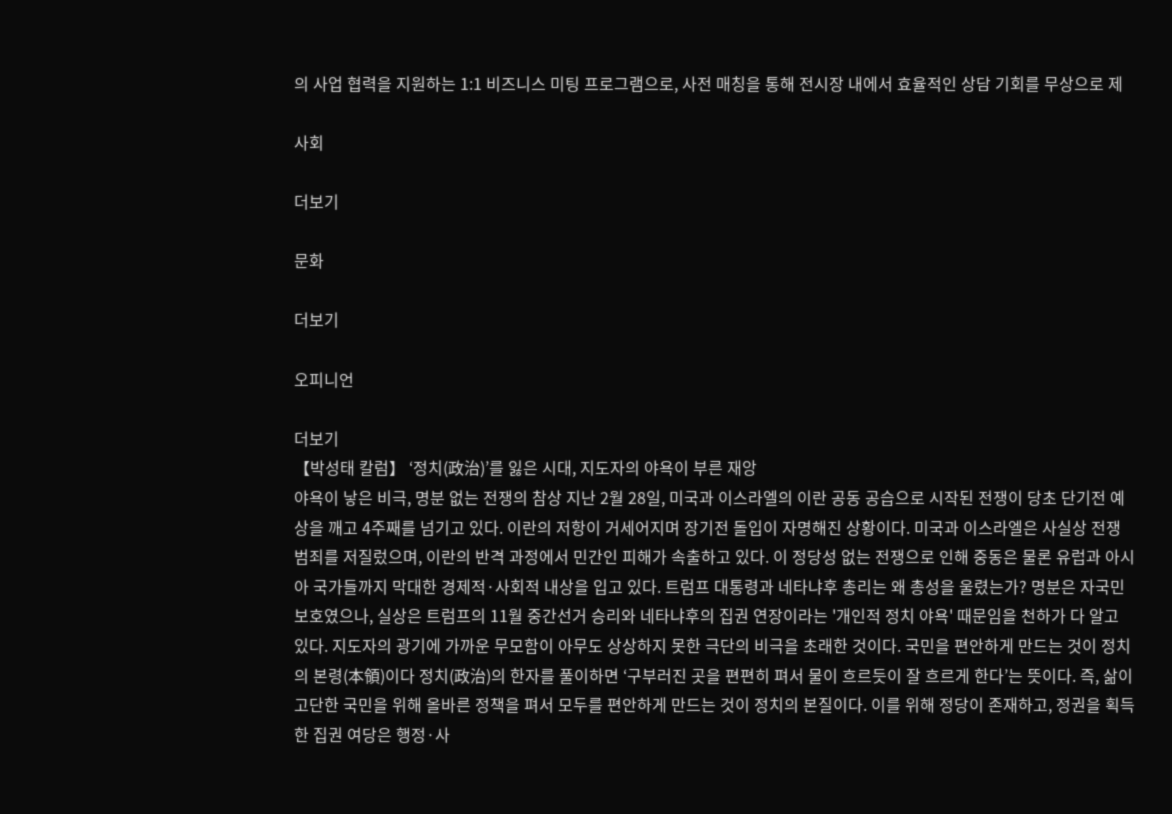의 사업 협력을 지원하는 1:1 비즈니스 미팅 프로그램으로, 사전 매칭을 통해 전시장 내에서 효율적인 상담 기회를 무상으로 제

사회

더보기

문화

더보기

오피니언

더보기
【박성태 칼럼】 ‘정치(政治)’를 잃은 시대, 지도자의 야욕이 부른 재앙
야욕이 낳은 비극, 명분 없는 전쟁의 참상 지난 2월 28일, 미국과 이스라엘의 이란 공동 공습으로 시작된 전쟁이 당초 단기전 예상을 깨고 4주째를 넘기고 있다. 이란의 저항이 거세어지며 장기전 돌입이 자명해진 상황이다. 미국과 이스라엘은 사실상 전쟁 범죄를 저질렀으며, 이란의 반격 과정에서 민간인 피해가 속출하고 있다. 이 정당성 없는 전쟁으로 인해 중동은 물론 유럽과 아시아 국가들까지 막대한 경제적·사회적 내상을 입고 있다. 트럼프 대통령과 네타냐후 총리는 왜 총성을 울렸는가? 명분은 자국민 보호였으나, 실상은 트럼프의 11월 중간선거 승리와 네타냐후의 집권 연장이라는 '개인적 정치 야욕' 때문임을 천하가 다 알고 있다. 지도자의 광기에 가까운 무모함이 아무도 상상하지 못한 극단의 비극을 초래한 것이다. 국민을 편안하게 만드는 것이 정치의 본령(本領)이다 정치(政治)의 한자를 풀이하면 ‘구부러진 곳을 편편히 펴서 물이 흐르듯이 잘 흐르게 한다’는 뜻이다. 즉, 삶이 고단한 국민을 위해 올바른 정책을 펴서 모두를 편안하게 만드는 것이 정치의 본질이다. 이를 위해 정당이 존재하고, 정권을 획득한 집권 여당은 행정·사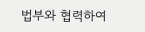법부와 협력하여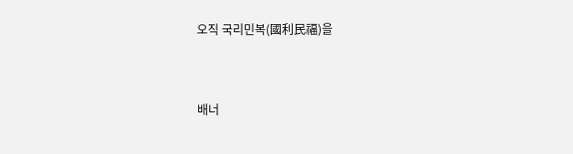오직 국리민복(國利民福)을


배너